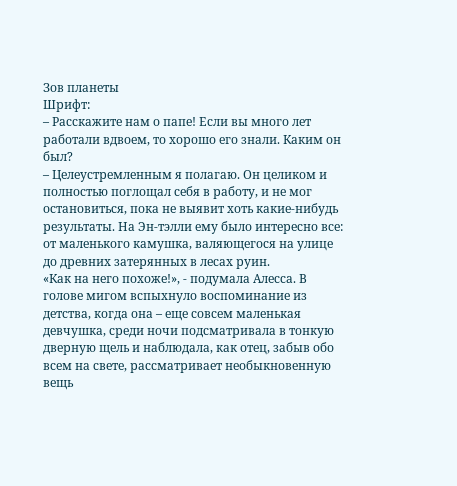Зов планеты
Шрифт:
– Расскажите нам о папе! Если вы много лет работали вдвоем, то хорошо его знали. Каким он был?
– Целеустремленным я полагаю. Он целиком и полностью поглощал себя в работу, и не мог остановиться, пока не выявит хоть какие-нибудь результаты. На Эн-тэлли ему было интересно все: от маленького камушка, валяющегося на улице до древних затерянных в лесах руин.
«Как на него похоже!», - подумала Алесса. В голове мигом вспыхнуло воспоминание из детства, когда она – еще совсем маленькая девчушка, среди ночи подсматривала в тонкую дверную щель и наблюдала, как отец, забыв обо всем на свете, рассматривает необыкновенную вещь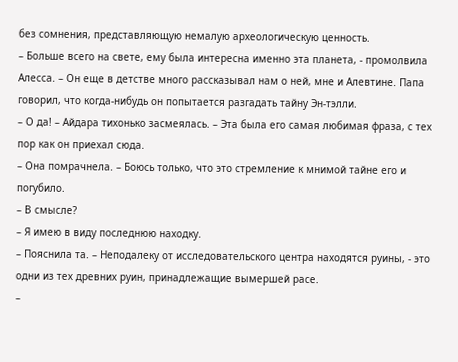без сомнения, представляющую немалую археологическую ценность.
– Больше всего на свете, ему была интересна именно эта планета, - промолвила Алесса. – Он еще в детстве много рассказывал нам о ней, мне и Алевтине. Папа говорил, что когда-нибудь он попытается разгадать тайну Эн-тэлли.
– О да! – Айдара тихонько засмеялась. – Эта была его самая любимая фраза, с тех пор как он приехал сюда.
– Она помрачнела. – Боюсь только, что это стремление к мнимой тайне его и погубило.
– В смысле?
– Я имею в виду последнюю находку.
– Пояснила та. – Неподалеку от исследовательского центра находятся руины, - это одни из тех древних руин, принадлежащие вымершей расе.
–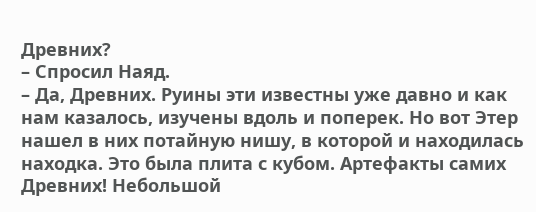Древних?
– Спросил Наяд.
– Да, Древних. Руины эти известны уже давно и как нам казалось, изучены вдоль и поперек. Но вот Этер нашел в них потайную нишу, в которой и находилась находка. Это была плита с кубом. Артефакты самих Древних! Небольшой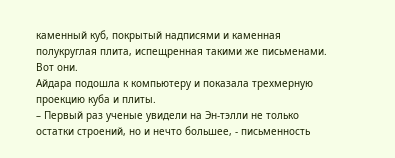каменный куб, покрытый надписями и каменная полукруглая плита, испещренная такими же письменами. Вот они.
Айдара подошла к компьютеру и показала трехмерную проекцию куба и плиты.
– Первый раз ученые увидели на Эн-тэлли не только остатки строений, но и нечто большее, - письменность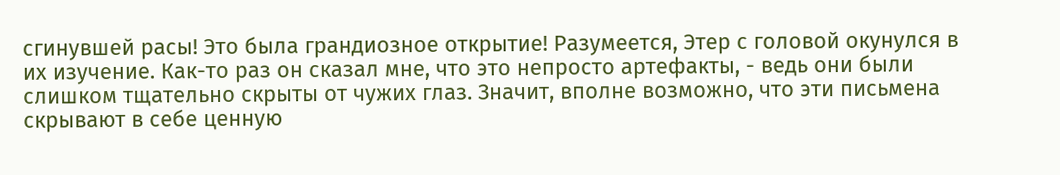сгинувшей расы! Это была грандиозное открытие! Разумеется, Этер с головой окунулся в их изучение. Как-то раз он сказал мне, что это непросто артефакты, - ведь они были слишком тщательно скрыты от чужих глаз. Значит, вполне возможно, что эти письмена скрывают в себе ценную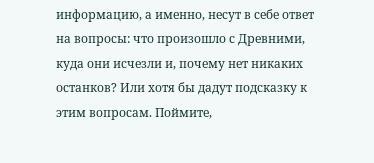информацию, а именно, несут в себе ответ на вопросы: что произошло с Древними, куда они исчезли и, почему нет никаких останков? Или хотя бы дадут подсказку к этим вопросам. Поймите,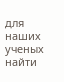для наших ученых найти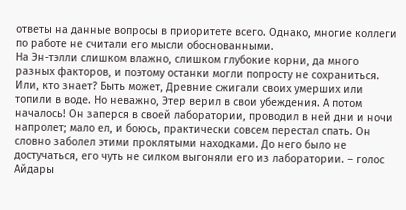ответы на данные вопросы в приоритете всего. Однако, многие коллеги по работе не считали его мысли обоснованными.
На Эн-тэлли слишком влажно, слишком глубокие корни, да много разных факторов, и поэтому останки могли попросту не сохраниться. Или, кто знает? Быть может, Древние сжигали своих умерших или топили в воде. Но неважно, Этер верил в свои убеждения. А потом началось! Он заперся в своей лаборатории, проводил в ней дни и ночи напролет; мало ел, и боюсь, практически совсем перестал спать. Он словно заболел этими проклятыми находками. До него было не достучаться, его чуть не силком выгоняли его из лаборатории. – голос Айдары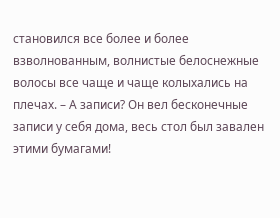становился все более и более взволнованным, волнистые белоснежные волосы все чаще и чаще колыхались на плечах. – А записи? Он вел бесконечные записи у себя дома, весь стол был завален этими бумагами!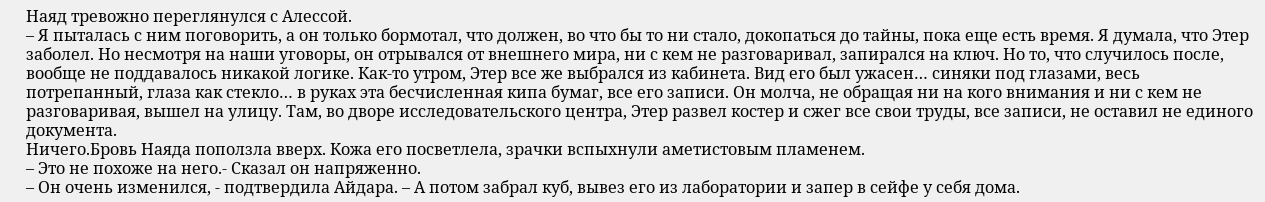Наяд тревожно переглянулся с Алессой.
– Я пыталась с ним поговорить, а он только бормотал, что должен, во что бы то ни стало, докопаться до тайны, пока еще есть время. Я думала, что Этер заболел. Но несмотря на наши уговоры, он отрывался от внешнего мира, ни с кем не разговаривал, запирался на ключ. Но то, что случилось после, вообще не поддавалось никакой логике. Как-то утром, Этер все же выбрался из кабинета. Вид его был ужасен… синяки под глазами, весь потрепанный, глаза как стекло… в руках эта бесчисленная кипа бумаг, все его записи. Он молча, не обращая ни на кого внимания и ни с кем не разговаривая, вышел на улицу. Там, во дворе исследовательского центра, Этер развел костер и сжег все свои труды, все записи, не оставил не единого документа.
Ничего.Бровь Наяда поползла вверх. Кожа его посветлела, зрачки вспыхнули аметистовым пламенем.
– Это не похоже на него.- Сказал он напряженно.
– Он очень изменился, - подтвердила Айдара. – А потом забрал куб, вывез его из лаборатории и запер в сейфе у себя дома.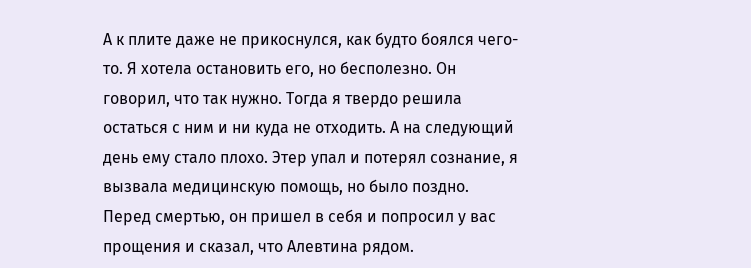А к плите даже не прикоснулся, как будто боялся чего-то. Я хотела остановить его, но бесполезно. Он говорил, что так нужно. Тогда я твердо решила остаться с ним и ни куда не отходить. А на следующий день ему стало плохо. Этер упал и потерял сознание, я вызвала медицинскую помощь, но было поздно.
Перед смертью, он пришел в себя и попросил у вас прощения и сказал, что Алевтина рядом.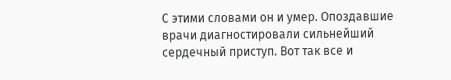С этими словами он и умер. Опоздавшие врачи диагностировали сильнейший сердечный приступ. Вот так все и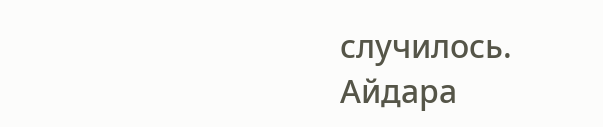случилось.
Айдара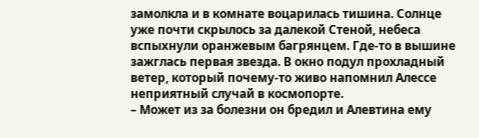замолкла и в комнате воцарилась тишина. Солнце уже почти скрылось за далекой Стеной, небеса вспыхнули оранжевым багрянцем. Где-то в вышине зажглась первая звезда. В окно подул прохладный ветер, который почему-то живо напомнил Алессе неприятный случай в космопорте.
– Может из за болезни он бредил и Алевтина ему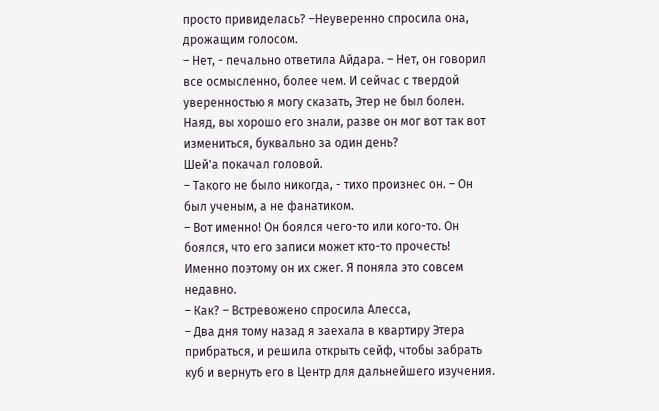просто привиделась? –Неуверенно спросила она, дрожащим голосом.
– Нет, - печально ответила Айдара. – Нет, он говорил все осмысленно, более чем. И сейчас с твердой уверенностью я могу сказать, Этер не был болен. Наяд, вы хорошо его знали, разве он мог вот так вот измениться, буквально за один день?
Шей'а покачал головой.
– Такого не было никогда, - тихо произнес он. – Он был ученым, а не фанатиком.
– Вот именно! Он боялся чего-то или кого-то. Он боялся, что его записи может кто-то прочесть! Именно поэтому он их сжег. Я поняла это совсем недавно.
– Как? – Встревожено спросила Алесса,
– Два дня тому назад я заехала в квартиру Этера прибраться, и решила открыть сейф, чтобы забрать куб и вернуть его в Центр для дальнейшего изучения.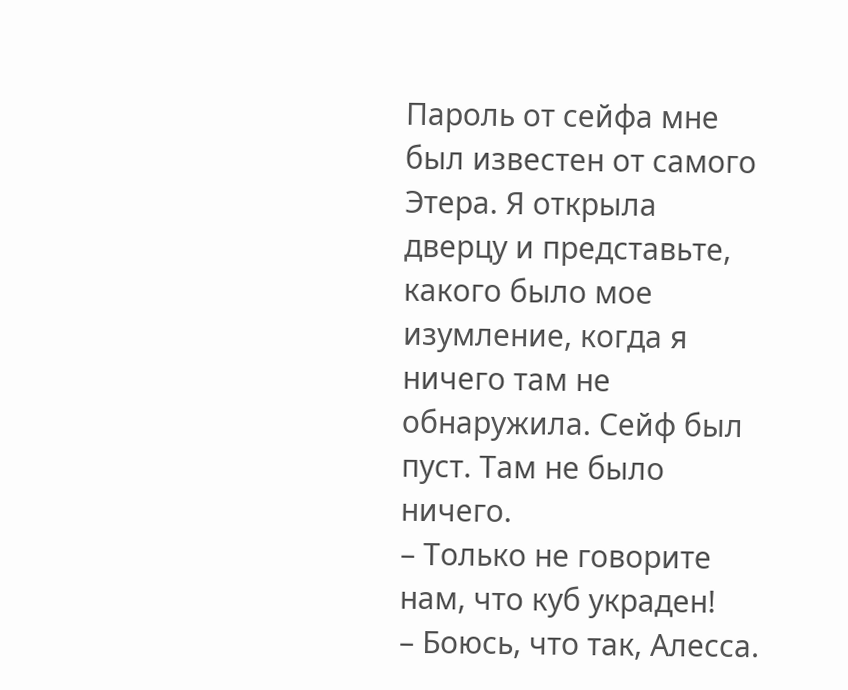Пароль от сейфа мне был известен от самого Этера. Я открыла дверцу и представьте, какого было мое изумление, когда я ничего там не обнаружила. Сейф был пуст. Там не было ничего.
– Только не говорите нам, что куб украден!
– Боюсь, что так, Алесса.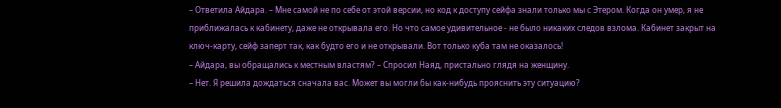– Ответила Айдара. – Мне самой не по себе от этой версии, но код к доступу сейфа знали только мы с Этером. Когда он умер, я не приближалась к кабинету, даже не открывала его. Но что самое удивительное - не было никаких следов взлома. Кабинет закрыт на ключ-карту, сейф заперт так, как будто его и не открывали. Вот только куба там не оказалось!
– Айдара, вы обращались к местным властям? – Спросил Наяд, пристально глядя на женщину.
– Нет. Я решила дождаться сначала вас. Может вы могли бы как-нибудь прояснить эту ситуацию?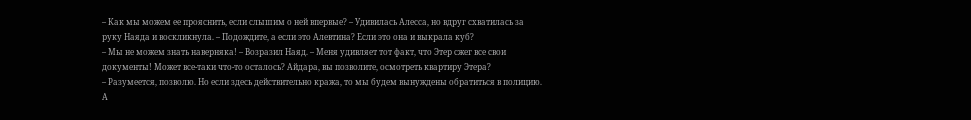– Как мы можем ее прояснить, если слышим о ней впервые? – Удивилась Алесса, но вдруг схватилась за руку Наяда и воскликнула. – Подождите, а если это Алевтина? Если это она и выкрала куб?
– Мы не можем знать наверняка! – Возразил Наяд. – Меня удивляет тот факт, что Этер сжег все свои документы! Может все-таки что-то осталось? Айдара, вы позволите, осмотреть квартиру Этера?
– Разумеется, позволю. Но если здесь действительно кража, то мы будем вынуждены обратиться в полицию. А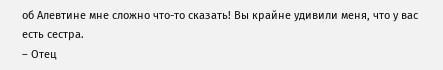об Алевтине мне сложно что-то сказать! Вы крайне удивили меня, что у вас есть сестра.
– Отец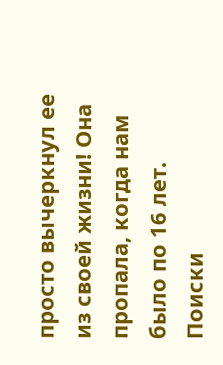просто вычеркнул ее из своей жизни! Она пропала, когда нам было по 16 лет. Поиски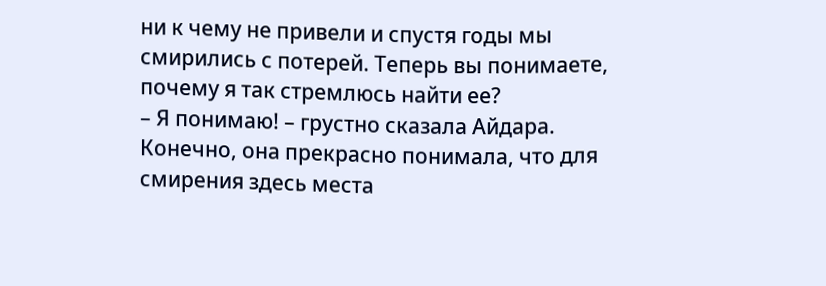ни к чему не привели и спустя годы мы смирились с потерей. Теперь вы понимаете, почему я так стремлюсь найти ее?
– Я понимаю! – грустно сказала Айдара. Конечно, она прекрасно понимала, что для смирения здесь места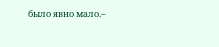было явно мало.–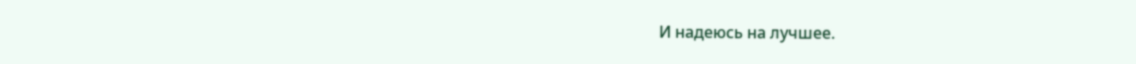И надеюсь на лучшее.